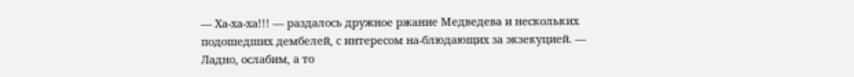— Ха-ха-ха!!! — раздалось дружное ржание Медведева и нескольких подошедших дембелей, с интересом на-блюдающих за экзекуцией. — Ладно, ослабим, а то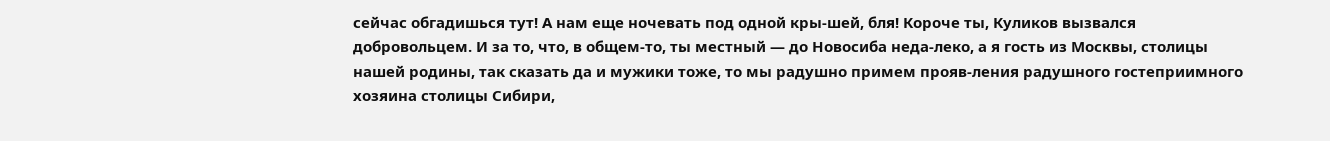сейчас обгадишься тут! А нам еще ночевать под одной кры-шей, бля! Короче ты, Куликов вызвался добровольцем. И за то, что, в общем-то, ты местный — до Новосиба неда-леко, а я гость из Москвы, столицы нашей родины, так сказать да и мужики тоже, то мы радушно примем прояв-ления радушного гостеприимного хозяина столицы Сибири,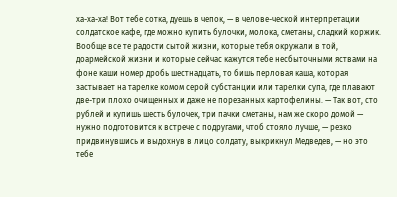ха-ха-ха! Вот тебе сотка, дуешь в чепок, — в челове-ческой интерпретации солдатское кафе, где можно купить булочки, молока, сметаны, сладкий коржик. Вообще все те радости сытой жизни, которые тебя окружали в той, доармейской жизни и которые сейчас кажутся тебе несбыточными яствами на фоне каши номер дробь шестнадцать, то бишь перловая каша, которая застывает на тарелке комом серой субстанции или тарелки супа, где плавают две-три плохо очищенных и даже не порезанных картофелины. — Так вот, сто рублей и купишь шесть булочек, три пачки сметаны, нам же скоро домой — нужно подготовится к встрече с подругами, чтоб стояло лучше, — резко придвинувшись и выдохнув в лицо солдату, выкрикнул Медведев, — но это тебе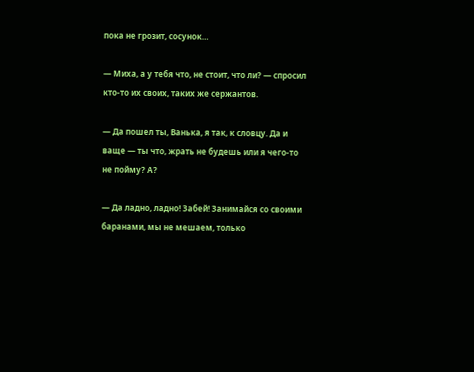пока не грозит, сосунок…

— Миха, а у тебя что, не стоит, что ли? — спросил кто-то их своих, таких же сержантов.

— Да пошел ты, Ванька, я так, к словцу. Да и ваще — ты что, жрать не будешь или я чего-то не пойму? А?

— Да ладно, ладно! Забей! Занимайся со своими баранами, мы не мешаем, только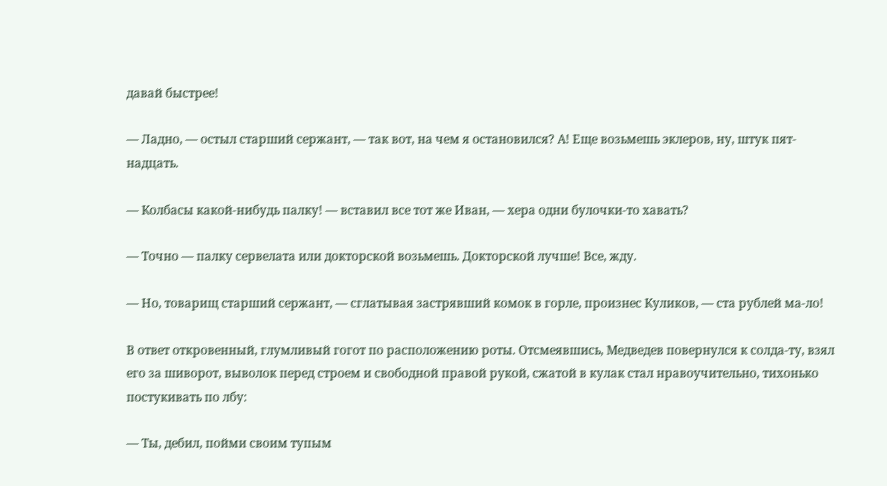давай быстрее!

— Ладно, — остыл старший сержант, — так вот, на чем я остановился? А! Еще возьмешь эклеров, ну, штук пят-надцать.

— Колбасы какой-нибудь палку! — вставил все тот же Иван, — хера одни булочки-то хавать?

— Точно — палку сервелата или докторской возьмешь. Докторской лучше! Все, жду.

— Но, товарищ старший сержант, — сглатывая застрявший комок в горле, произнес Куликов, — ста рублей ма-ло!

В ответ откровенный, глумливый гогот по расположению роты. Отсмеявшись, Медведев повернулся к солда-ту, взял его за шиворот, выволок перед строем и свободной правой рукой, сжатой в кулак стал нравоучительно, тихонько постукивать по лбу:

— Ты, дебил, пойми своим тупым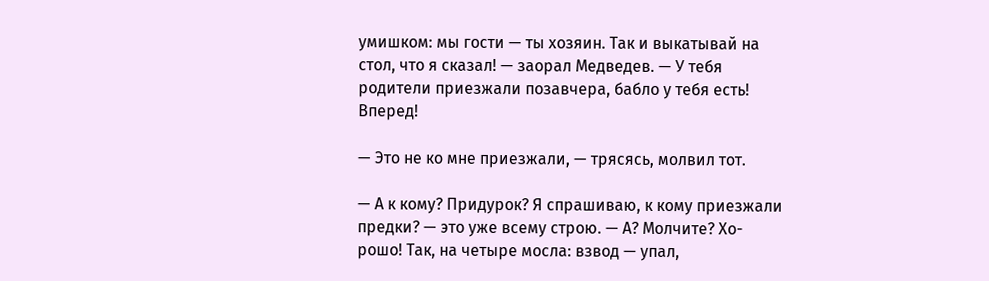умишком: мы гости — ты хозяин. Так и выкатывай на стол, что я сказал! — заорал Медведев. — У тебя родители приезжали позавчера, бабло у тебя есть! Вперед!

— Это не ко мне приезжали, — трясясь, молвил тот.

— А к кому? Придурок? Я спрашиваю, к кому приезжали предки? — это уже всему строю. — А? Молчите? Хо-рошо! Так, на четыре мосла: взвод — упал,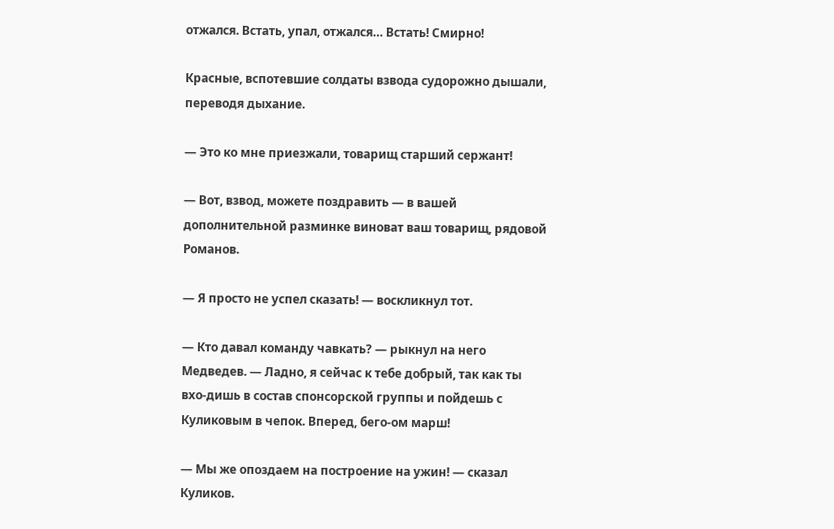отжался. Встать, упал, отжался… Встать! Смирно!

Красные, вспотевшие солдаты взвода судорожно дышали, переводя дыхание.

— Это ко мне приезжали, товарищ старший сержант!

— Вот, взвод, можете поздравить — в вашей дополнительной разминке виноват ваш товарищ, рядовой Романов.

— Я просто не успел сказать! — воскликнул тот.

— Кто давал команду чавкать? — рыкнул на него Медведев. — Ладно, я сейчас к тебе добрый, так как ты вхо-дишь в состав спонсорской группы и пойдешь с Куликовым в чепок. Вперед, бего-ом марш!

— Мы же опоздаем на построение на ужин! — сказал Куликов.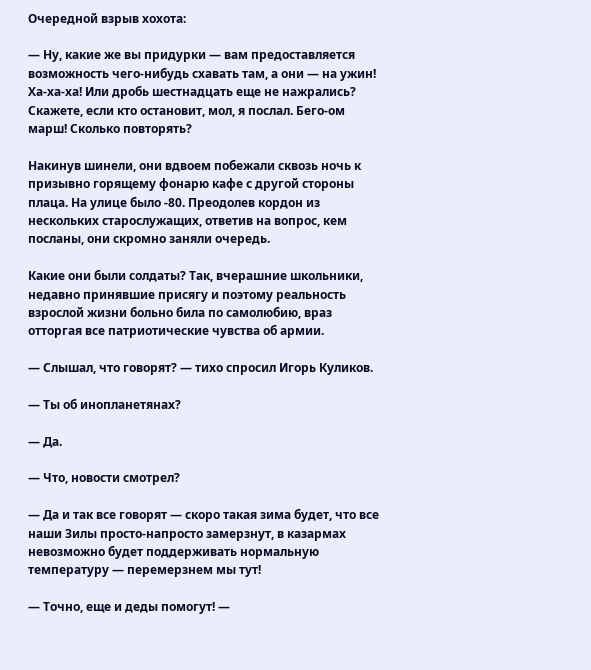Очередной взрыв хохота:

— Ну, какие же вы придурки — вам предоставляется возможность чего-нибудь схавать там, а они — на ужин! Ха-ха-ха! Или дробь шестнадцать еще не нажрались? Скажете, если кто остановит, мол, я послал. Бего-ом марш! Сколько повторять?

Накинув шинели, они вдвоем побежали сквозь ночь к призывно горящему фонарю кафе с другой стороны плаца. На улице было -80. Преодолев кордон из нескольких старослужащих, ответив на вопрос, кем посланы, они скромно заняли очередь.

Какие они были солдаты? Так, вчерашние школьники, недавно принявшие присягу и поэтому реальность взрослой жизни больно била по самолюбию, враз отторгая все патриотические чувства об армии.

— Слышал, что говорят? — тихо спросил Игорь Куликов.

— Ты об инопланетянах?

— Да.

— Что, новости смотрел?

— Да и так все говорят — скоро такая зима будет, что все наши Зилы просто-напросто замерзнут, в казармах невозможно будет поддерживать нормальную температуру — перемерзнем мы тут!

— Точно, еще и деды помогут! —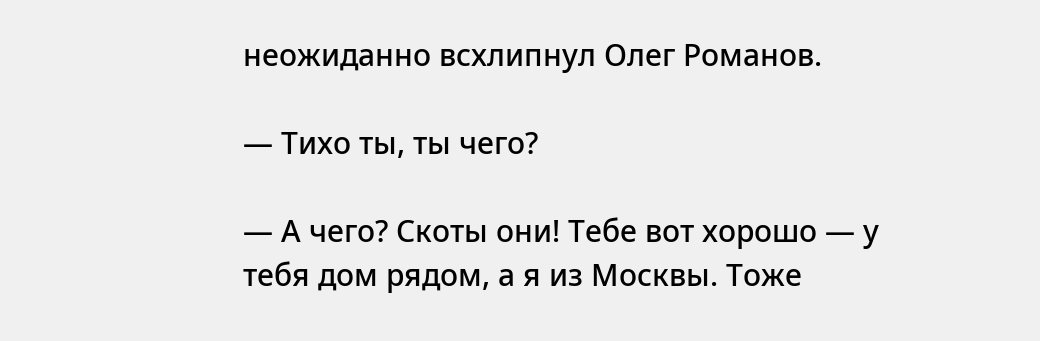неожиданно всхлипнул Олег Романов.

— Тихо ты, ты чего?

— А чего? Скоты они! Тебе вот хорошо — у тебя дом рядом, а я из Москвы. Тоже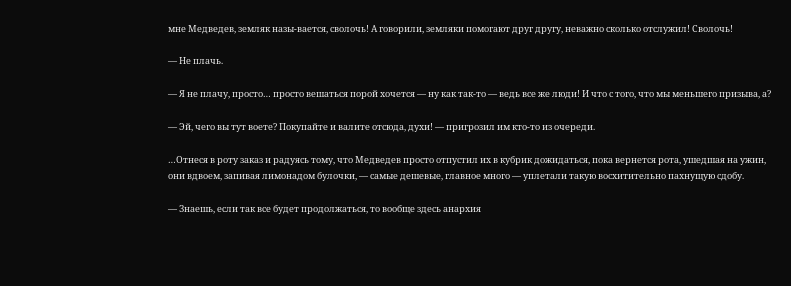мне Медведев, земляк назы-вается, сволочь! А говорили, земляки помогают друг другу, неважно сколько отслужил! Сволочь!

— Не плачь.

— Я не плачу, просто… просто вешаться порой хочется — ну как так-то — ведь все же люди! И что с того, что мы меньшего призыва, а?

— Эй, чего вы тут воете? Покупайте и валите отсюда, духи! — пригрозил им кто-то из очереди.

…Отнеся в роту заказ и радуясь тому, что Медведев просто отпустил их в кубрик дожидаться, пока вернется рота, ушедшая на ужин, они вдвоем, запивая лимонадом булочки, — самые дешевые, главное много — уплетали такую восхитительно пахнущую сдобу.

— Знаешь, если так все будет продолжаться, то вообще здесь анархия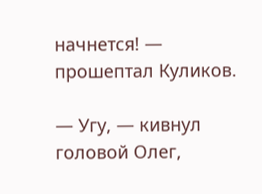начнется! — прошептал Куликов.

— Угу, — кивнул головой Олег,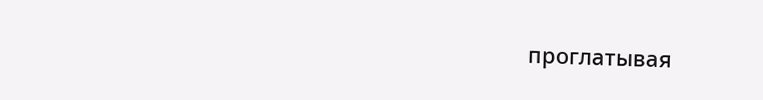проглатывая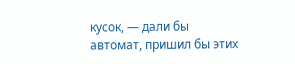кусок, — дали бы автомат, пришил бы этих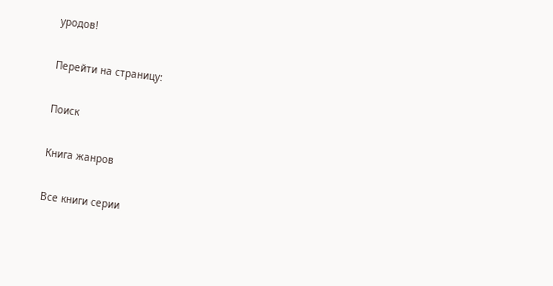уродов!

Перейти на страницу:

Поиск

Книга жанров

Все книги серии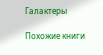Галактеры

Похожие книги